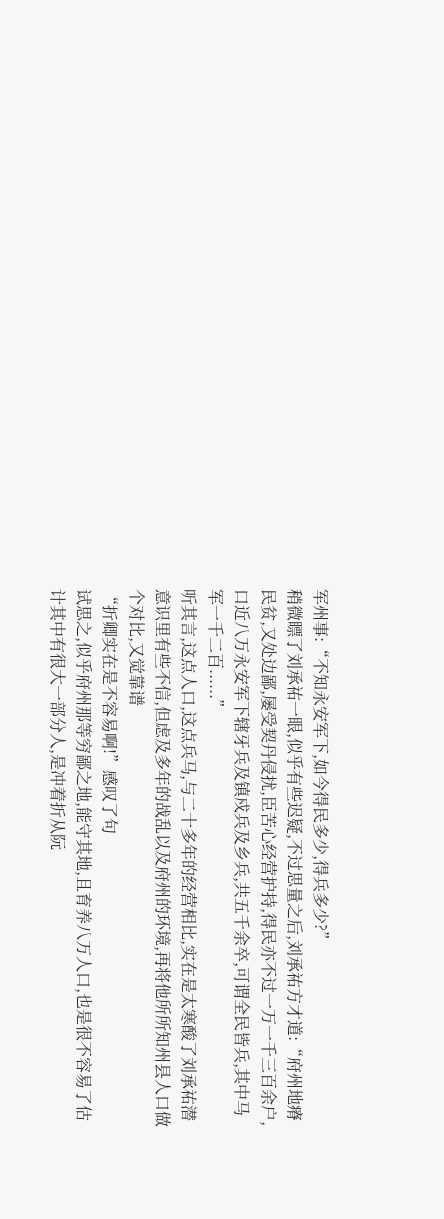军州事:“不知永安军下,如今得民多少,得兵多少?”
稍微瞟了刘承祐一眼,似乎有些迟疑,不过思量之后,刘承祐方才道:“府州地瘠民贫,又处边鄙,屡受契丹侵扰,臣苦心经营护持,得民亦不过一万一千三百余户,口近八万永安军下辖牙兵及镇戍兵及乡兵,共五千余卒,可谓全民皆兵,其中马军一千二百......”
听其言,这点人口,这点兵马,与二十多年的经营相比,实在是太寒酸了刘承祐潜意识里有些不信,但虑及多年的战乱以及府州的环境,再将他所所知州县人口做个对比,又觉靠谱
“折卿实在是不容易啊!”感叹了句
试思之,似乎府州那等穷鄙之地,能守其地,且育养八万人口,也是很不容易了估计其中有很大一部分人,是冲着折从阮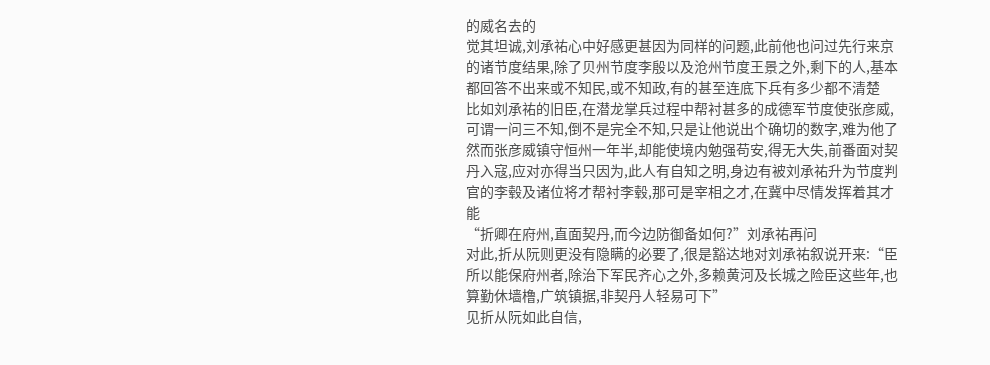的威名去的
觉其坦诚,刘承祐心中好感更甚因为同样的问题,此前他也问过先行来京的诸节度结果,除了贝州节度李殷以及沧州节度王景之外,剩下的人,基本都回答不出来或不知民,或不知政,有的甚至连底下兵有多少都不清楚
比如刘承祐的旧臣,在潜龙掌兵过程中帮衬甚多的成德军节度使张彦威,可谓一问三不知,倒不是完全不知,只是让他说出个确切的数字,难为他了
然而张彦威镇守恒州一年半,却能使境内勉强苟安,得无大失,前番面对契丹入寇,应对亦得当只因为,此人有自知之明,身边有被刘承祐升为节度判官的李毂及诸位将才帮衬李毂,那可是宰相之才,在冀中尽情发挥着其才能
“折卿在府州,直面契丹,而今边防御备如何?”刘承祐再问
对此,折从阮则更没有隐瞒的必要了,很是豁达地对刘承祐叙说开来:“臣所以能保府州者,除治下军民齐心之外,多赖黄河及长城之险臣这些年,也算勤休墙橹,广筑镇据,非契丹人轻易可下”
见折从阮如此自信,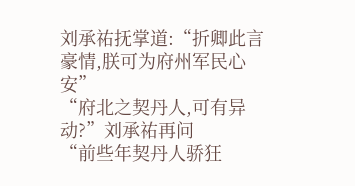刘承祐抚掌道:“折卿此言豪情,朕可为府州军民心安”
“府北之契丹人,可有异动?”刘承祐再问
“前些年契丹人骄狂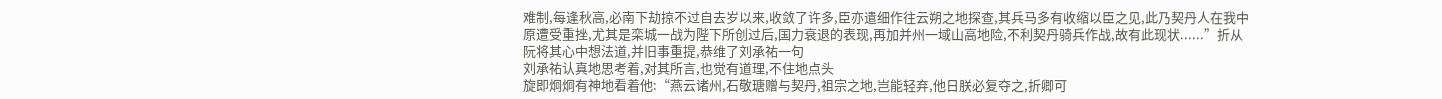难制,每逢秋高,必南下劫掠不过自去岁以来,收敛了许多,臣亦遣细作往云朔之地探查,其兵马多有收缩以臣之见,此乃契丹人在我中原遭受重挫,尤其是栾城一战为陛下所创过后,国力衰退的表现,再加并州一域山高地险,不利契丹骑兵作战,故有此现状......”折从阮将其心中想法道,并旧事重提,恭维了刘承祐一句
刘承祐认真地思考着,对其所言,也觉有道理,不住地点头
旋即炯炯有神地看着他:“燕云诸州,石敬瑭赠与契丹,祖宗之地,岂能轻弃,他日朕必复夺之,折卿可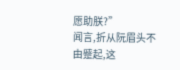愿助朕?”
闻言,折从阮眉头不由蹙起,这